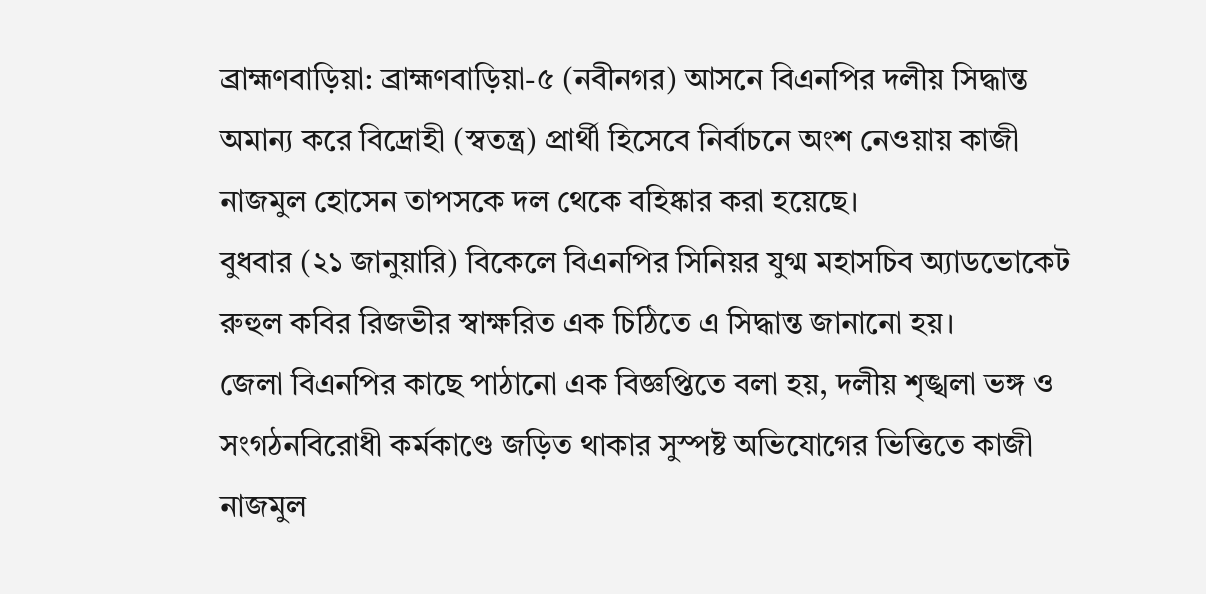ব্রাহ্মণবাড়িয়া: ব্রাহ্মণবাড়িয়া-৫ (নবীনগর) আসনে বিএনপির দলীয় সিদ্ধান্ত অমান্য করে বিদ্রোহী (স্বতন্ত্র) প্রার্থী হিসেবে নির্বাচনে অংশ নেওয়ায় কাজী নাজমুল হোসেন তাপসকে দল থেকে বহিষ্কার করা হয়েছে।
বুধবার (২১ জানুয়ারি) বিকেলে বিএনপির সিনিয়র যুগ্ম মহাসচিব অ্যাডভোকেট রুহুল কবির রিজভীর স্বাক্ষরিত এক চিঠিতে এ সিদ্ধান্ত জানানো হয়।
জেলা বিএনপির কাছে পাঠানো এক বিজ্ঞপ্তিতে বলা হয়, দলীয় শৃঙ্খলা ভঙ্গ ও সংগঠনবিরোধী কর্মকাণ্ডে জড়িত থাকার সুস্পষ্ট অভিযোগের ভিত্তিতে কাজী নাজমুল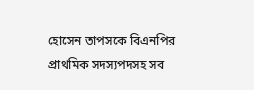হোসেন তাপসকে বিএনপির প্রাথমিক সদস্যপদসহ সব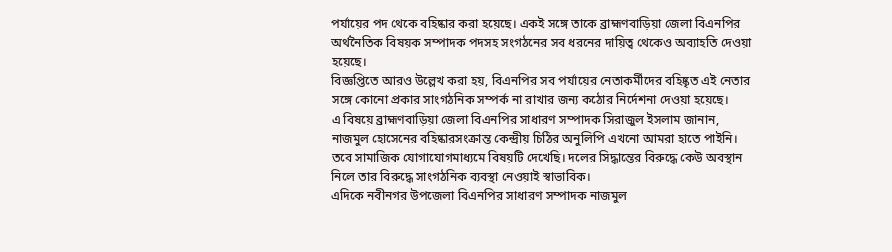পর্যায়ের পদ থেকে বহিষ্কার করা হয়েছে। একই সঙ্গে তাকে ব্রাহ্মণবাড়িয়া জেলা বিএনপির অর্থনৈতিক বিষয়ক সম্পাদক পদসহ সংগঠনের সব ধরনের দায়িত্ব থেকেও অব্যাহতি দেওয়া হয়েছে।
বিজ্ঞপ্তিতে আরও উল্লেখ করা হয়, বিএনপির সব পর্যায়ের নেতাকর্মীদের বহিষ্কৃত এই নেতার সঙ্গে কোনো প্রকার সাংগঠনিক সম্পর্ক না রাখার জন্য কঠোর নির্দেশনা দেওয়া হয়েছে।
এ বিষয়ে ব্রাহ্মণবাড়িয়া জেলা বিএনপির সাধারণ সম্পাদক সিরাজুল ইসলাম জানান, নাজমুল হোসেনের বহিষ্কারসংক্রান্ত কেন্দ্রীয় চিঠির অনুলিপি এখনো আমরা হাতে পাইনি। তবে সামাজিক যোগাযোগমাধ্যমে বিষয়টি দেখেছি। দলের সিদ্ধান্তের বিরুদ্ধে কেউ অবস্থান নিলে তার বিরুদ্ধে সাংগঠনিক ব্যবস্থা নেওয়াই স্বাভাবিক।
এদিকে নবীনগর উপজেলা বিএনপির সাধারণ সম্পাদক নাজমুল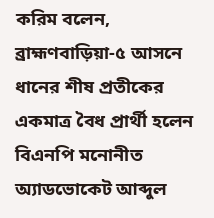করিম বলেন, ব্রাহ্মণবাড়িয়া-৫ আসনে ধানের শীষ প্রতীকের একমাত্র বৈধ প্রার্থী হলেন বিএনপি মনোনীত অ্যাডভোকেট আব্দুল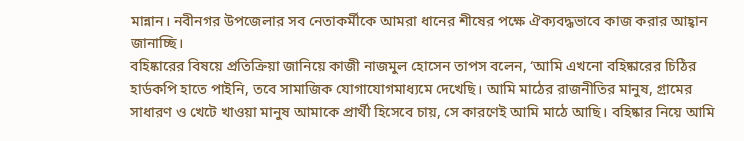মান্নান। নবীনগর উপজেলার সব নেতাকর্মীকে আমরা ধানের শীষের পক্ষে ঐক্যবদ্ধভাবে কাজ করার আহ্বান জানাচ্ছি।
বহিষ্কারের বিষয়ে প্রতিক্রিয়া জানিয়ে কাজী নাজমুল হোসেন তাপস বলেন, ‘আমি এখনো বহিষ্কারের চিঠির হার্ডকপি হাতে পাইনি, তবে সামাজিক যোগাযোগমাধ্যমে দেখেছি। আমি মাঠের রাজনীতির মানুষ, গ্রামের সাধারণ ও খেটে খাওয়া মানুষ আমাকে প্রার্থী হিসেবে চায়, সে কারণেই আমি মাঠে আছি। বহিষ্কার নিয়ে আমি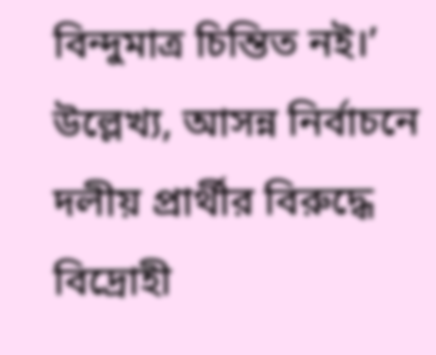বিন্দুমাত্র চিন্তিত নই।’
উল্লেখ্য, আসন্ন নির্বাচনে দলীয় প্রার্থীর বিরুদ্ধে বিদ্রোহী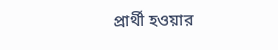প্রার্থী হওয়ার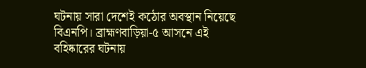ঘটনায় সারা দেশেই কঠোর অবস্থান নিয়েছে বিএনপি। ব্রাহ্মণবাড়িয়া-৫ আসনে এই বহিষ্কারের ঘটনায়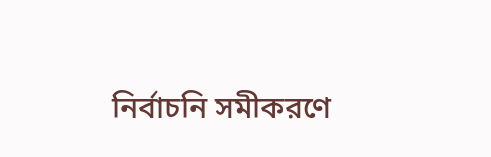নির্বাচনি সমীকরণে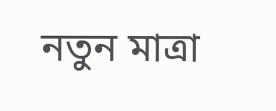নতুন মাত্রা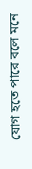যোগ হতে পারে বলে মনে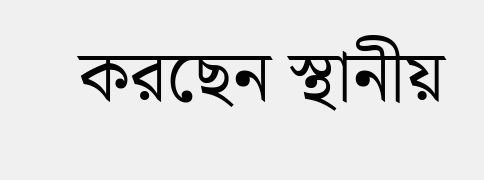করছেন স্থানীয়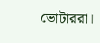ভোটাররা।